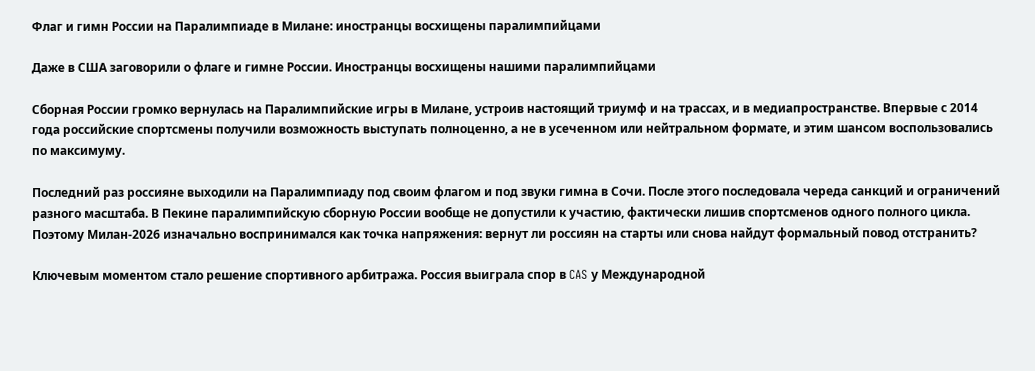Флаг и гимн России на Паралимпиаде в Милане: иностранцы восхищены паралимпийцами

Даже в США заговорили о флаге и гимне России. Иностранцы восхищены нашими паралимпийцами

Сборная России громко вернулась на Паралимпийские игры в Милане, устроив настоящий триумф и на трассах, и в медиапространстве. Впервые с 2014 года российские спортсмены получили возможность выступать полноценно, а не в усеченном или нейтральном формате, и этим шансом воспользовались по максимуму.

Последний раз россияне выходили на Паралимпиаду под своим флагом и под звуки гимна в Сочи. После этого последовала череда санкций и ограничений разного масштаба. В Пекине паралимпийскую сборную России вообще не допустили к участию, фактически лишив спортсменов одного полного цикла. Поэтому Милан-2026 изначально воспринимался как точка напряжения: вернут ли россиян на старты или снова найдут формальный повод отстранить?

Ключевым моментом стало решение спортивного арбитража. Россия выиграла спор в CAS у Международной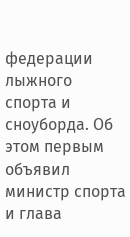федерации лыжного спорта и сноуборда. Об этом первым объявил министр спорта и глава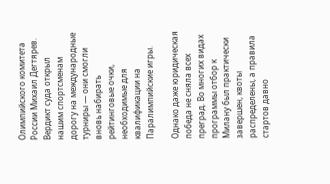Олимпийского комитета России Михаил Дегтярев. Вердикт суда открыл нашим спортсменам дорогу на международные турниры — они смогли вновь набирать рейтинговые очки, необходимые для квалификации на Паралимпийские игры.

Однако даже юридическая победа не сняла всех преград. Во многих видах программы отбор к Милану был практически завершен, квоты распределены, а правила стартов давно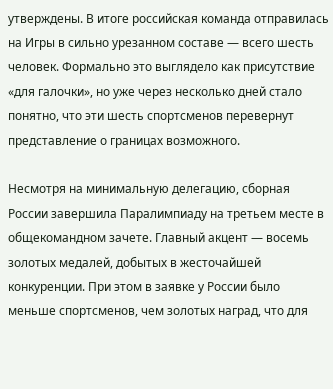утверждены. В итоге российская команда отправилась на Игры в сильно урезанном составе — всего шесть человек. Формально это выглядело как присутствие «для галочки», но уже через несколько дней стало понятно, что эти шесть спортсменов перевернут представление о границах возможного.

Несмотря на минимальную делегацию, сборная России завершила Паралимпиаду на третьем месте в общекомандном зачете. Главный акцент — восемь золотых медалей, добытых в жесточайшей конкуренции. При этом в заявке у России было меньше спортсменов, чем золотых наград, что для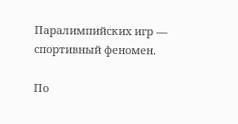Паралимпийских игр — спортивный феномен.

По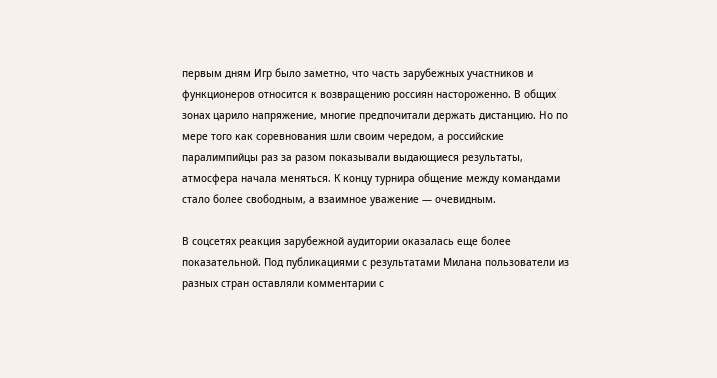первым дням Игр было заметно, что часть зарубежных участников и функционеров относится к возвращению россиян настороженно. В общих зонах царило напряжение, многие предпочитали держать дистанцию. Но по мере того как соревнования шли своим чередом, а российские паралимпийцы раз за разом показывали выдающиеся результаты, атмосфера начала меняться. К концу турнира общение между командами стало более свободным, а взаимное уважение — очевидным.

В соцсетях реакция зарубежной аудитории оказалась еще более показательной. Под публикациями с результатами Милана пользователи из разных стран оставляли комментарии с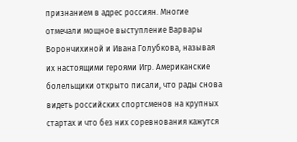признанием в адрес россиян. Многие отмечали мощное выступление Варвары Ворончихиной и Ивана Голубкова, называя их настоящими героями Игр. Американские болельщики открыто писали, что рады снова видеть российских спортсменов на крупных стартах и что без них соревнования кажутся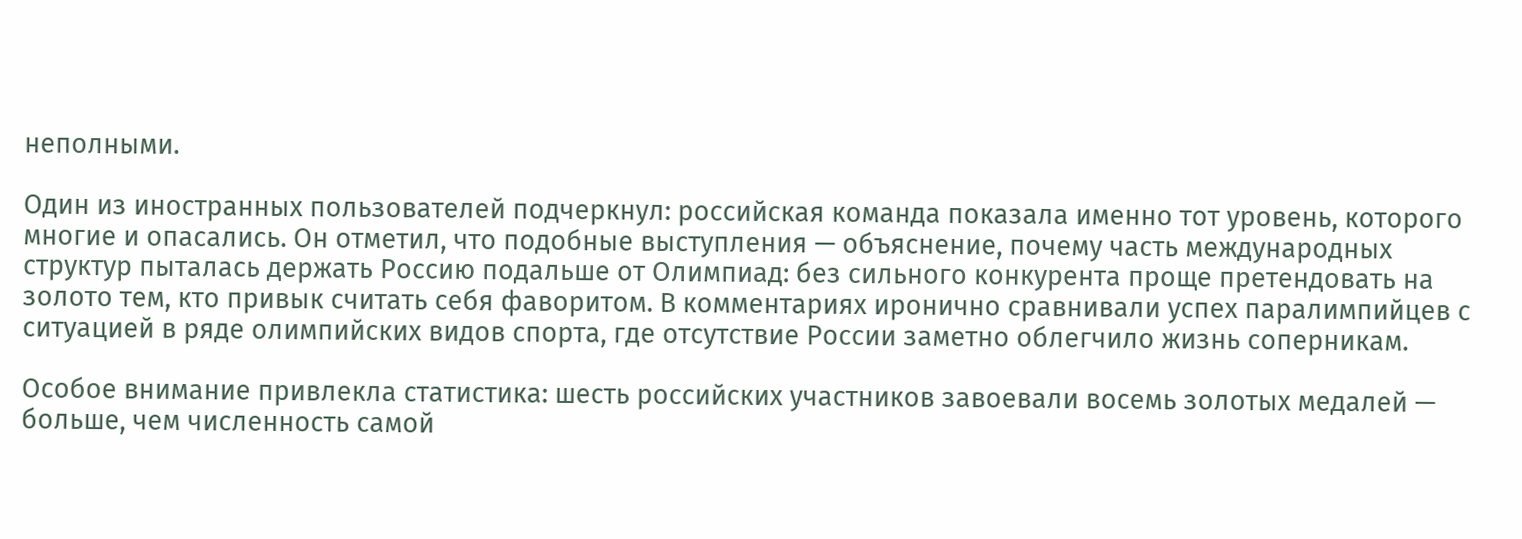неполными.

Один из иностранных пользователей подчеркнул: российская команда показала именно тот уровень, которого многие и опасались. Он отметил, что подобные выступления — объяснение, почему часть международных структур пыталась держать Россию подальше от Олимпиад: без сильного конкурента проще претендовать на золото тем, кто привык считать себя фаворитом. В комментариях иронично сравнивали успех паралимпийцев с ситуацией в ряде олимпийских видов спорта, где отсутствие России заметно облегчило жизнь соперникам.

Особое внимание привлекла статистика: шесть российских участников завоевали восемь золотых медалей — больше, чем численность самой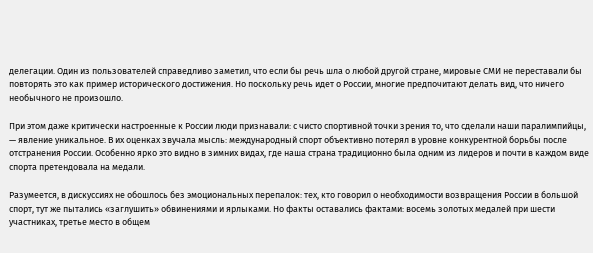делегации. Один из пользователей справедливо заметил, что если бы речь шла о любой другой стране, мировые СМИ не переставали бы повторять это как пример исторического достижения. Но поскольку речь идет о России, многие предпочитают делать вид, что ничего необычного не произошло.

При этом даже критически настроенные к России люди признавали: с чисто спортивной точки зрения то, что сделали наши паралимпийцы, — явление уникальное. В их оценках звучала мысль: международный спорт объективно потерял в уровне конкурентной борьбы после отстранения России. Особенно ярко это видно в зимних видах, где наша страна традиционно была одним из лидеров и почти в каждом виде спорта претендовала на медали.

Разумеется, в дискуссиях не обошлось без эмоциональных перепалок: тех, кто говорил о необходимости возвращения России в большой спорт, тут же пытались «заглушить» обвинениями и ярлыками. Но факты оставались фактами: восемь золотых медалей при шести участниках, третье место в общем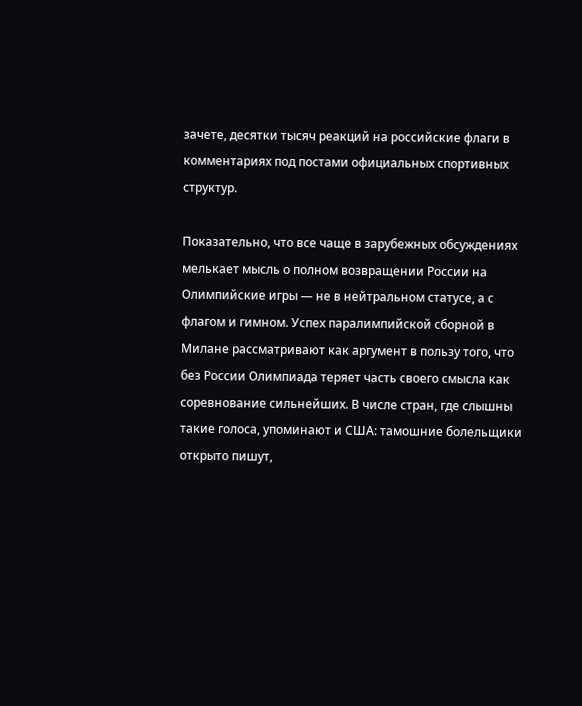зачете, десятки тысяч реакций на российские флаги в комментариях под постами официальных спортивных структур.

Показательно, что все чаще в зарубежных обсуждениях мелькает мысль о полном возвращении России на Олимпийские игры — не в нейтральном статусе, а с флагом и гимном. Успех паралимпийской сборной в Милане рассматривают как аргумент в пользу того, что без России Олимпиада теряет часть своего смысла как соревнование сильнейших. В числе стран, где слышны такие голоса, упоминают и США: тамошние болельщики открыто пишут,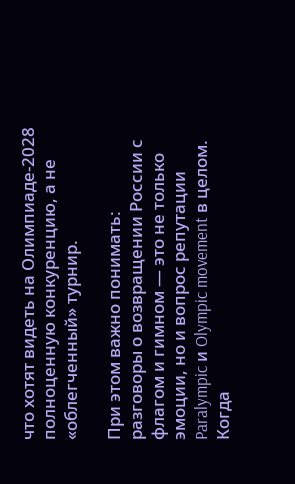что хотят видеть на Олимпиаде-2028 полноценную конкуренцию, а не «облегченный» турнир.

При этом важно понимать: разговоры о возвращении России с флагом и гимном — это не только эмоции, но и вопрос репутации Paralympic и Olympic movement в целом. Когда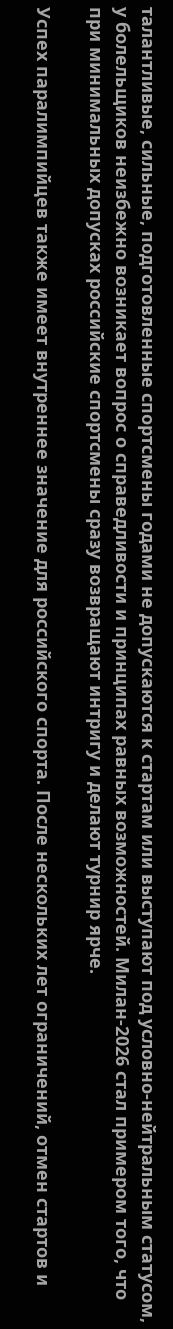талантливые, сильные, подготовленные спортсмены годами не допускаются к стартам или выступают под условно-нейтральным статусом, у болельщиков неизбежно возникает вопрос о справедливости и принципах равных возможностей. Милан-2026 стал примером того, что при минимальных допусках российские спортсмены сразу возвращают интригу и делают турнир ярче.

Успех паралимпийцев также имеет внутреннее значение для российского спорта. После нескольких лет ограничений, отмен стартов и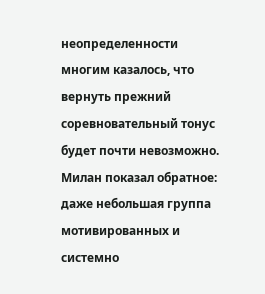неопределенности многим казалось, что вернуть прежний соревновательный тонус будет почти невозможно. Милан показал обратное: даже небольшая группа мотивированных и системно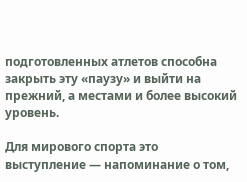подготовленных атлетов способна закрыть эту «паузу» и выйти на прежний, а местами и более высокий уровень.

Для мирового спорта это выступление — напоминание о том,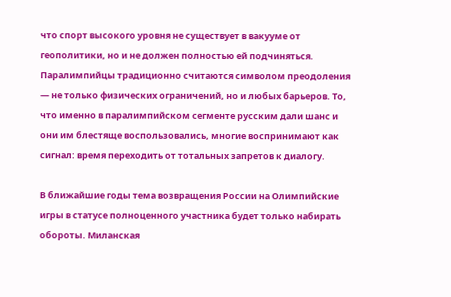что спорт высокого уровня не существует в вакууме от геополитики, но и не должен полностью ей подчиняться. Паралимпийцы традиционно считаются символом преодоления — не только физических ограничений, но и любых барьеров. То, что именно в паралимпийском сегменте русским дали шанс и они им блестяще воспользовались, многие воспринимают как сигнал: время переходить от тотальных запретов к диалогу.

В ближайшие годы тема возвращения России на Олимпийские игры в статусе полноценного участника будет только набирать обороты. Миланская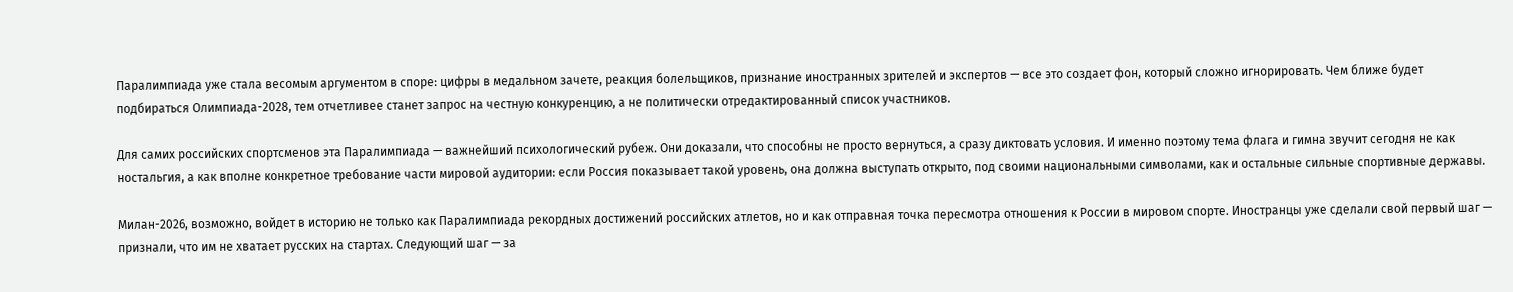Паралимпиада уже стала весомым аргументом в споре: цифры в медальном зачете, реакция болельщиков, признание иностранных зрителей и экспертов — все это создает фон, который сложно игнорировать. Чем ближе будет подбираться Олимпиада-2028, тем отчетливее станет запрос на честную конкуренцию, а не политически отредактированный список участников.

Для самих российских спортсменов эта Паралимпиада — важнейший психологический рубеж. Они доказали, что способны не просто вернуться, а сразу диктовать условия. И именно поэтому тема флага и гимна звучит сегодня не как ностальгия, а как вполне конкретное требование части мировой аудитории: если Россия показывает такой уровень, она должна выступать открыто, под своими национальными символами, как и остальные сильные спортивные державы.

Милан-2026, возможно, войдет в историю не только как Паралимпиада рекордных достижений российских атлетов, но и как отправная точка пересмотра отношения к России в мировом спорте. Иностранцы уже сделали свой первый шаг — признали, что им не хватает русских на стартах. Следующий шаг — за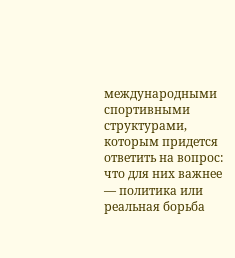международными спортивными структурами, которым придется ответить на вопрос: что для них важнее — политика или реальная борьба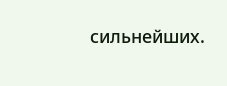сильнейших.